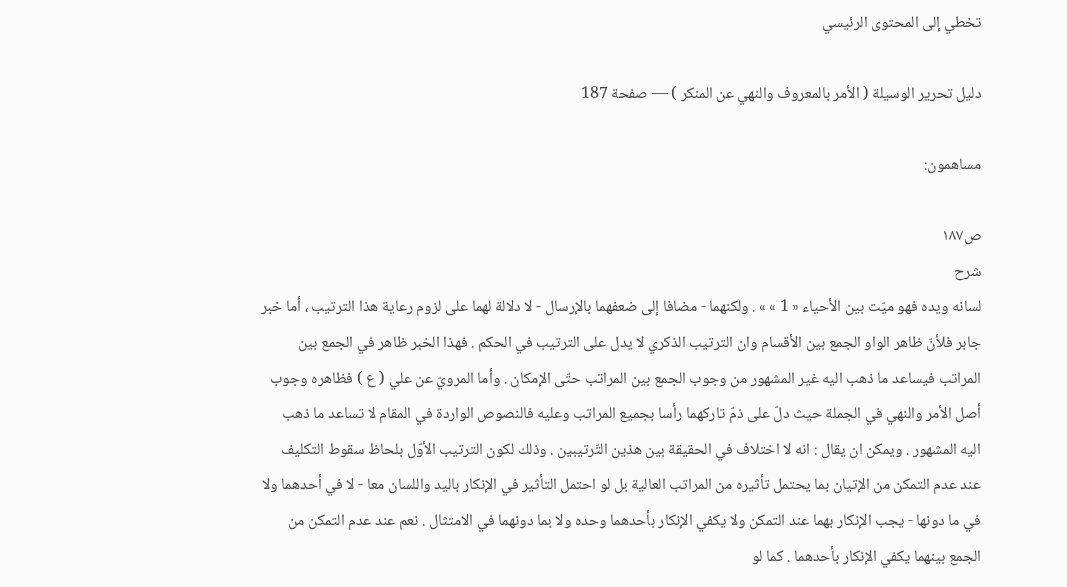تخطي إلى المحتوى الرئيسي

دليل تحرير الوسيلة ( الأمر بالمعروف والنهي عن المنكر ) — صفحة 187

مساهمون:

ص١٨٧
شرح
لسانه ويده فهو ميّت بين الأحياء « 1 » » . ولكنهما - مضافا إلى ضعفهما بالإرسال - لا دلالة لهما على لزوم رعاية هذا الترتيب ، أما خبر جابر فلأنّ ظاهر الواو الجمع بين الأقسام وان الترتيب الذكري لا يدل على الترتيب في الحكم . فهذا الخبر ظاهر في الجمع بين المراتب فيساعد ما ذهب اليه غير المشهور من وجوب الجمع بين المراتب حتّى الإمكان . وأما المرويّ عن علي ( ع ) فظاهره وجوب أصل الأمر والنهي في الجملة حيث دلّ على ذمّ تاركهما رأسا بجميع المراتب وعليه فالنصوص الواردة في المقام لا تساعد ما ذهب اليه المشهور . ويمكن ان يقال : انه لا اختلاف في الحقيقة بين هذين التّرتيبين . وذلك لكون الترتيب الأوّل بلحاظ سقوط التكليف عند عدم التمكن من الإتيان بما يحتمل تأثيره من المراتب العالية بل لو احتمل التأثير في الإنكار باليد واللسان معا - لا في أحدهما ولا في ما دونها - يجب الإنكار بهما عند التمكن ولا يكفي الإنكار بأحدهما وحده ولا بما دونهما في الامتثال . نعم عند عدم التمكن من الجمع بينهما يكفي الإنكار بأحدهما . كما لو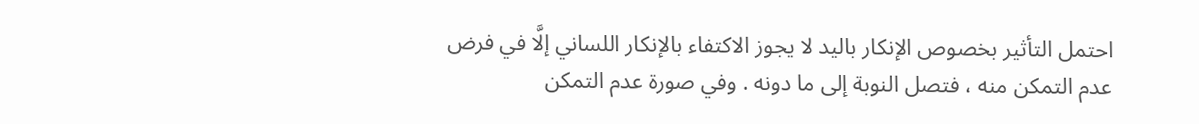احتمل التأثير بخصوص الإنكار باليد لا يجوز الاكتفاء بالإنكار اللساني إلَّا في فرض عدم التمكن منه ، فتصل النوبة إلى ما دونه . وفي صورة عدم التمكن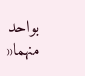بواحد منهما«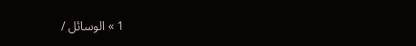1 » الوسائل /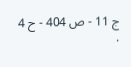ج 11 - ص 404 - ح 4 .